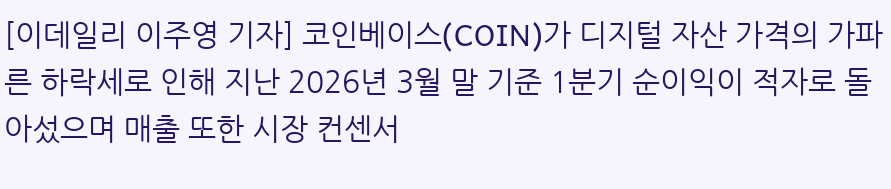[이데일리 이주영 기자] 코인베이스(COIN)가 디지털 자산 가격의 가파른 하락세로 인해 지난 2026년 3월 말 기준 1분기 순이익이 적자로 돌아섰으며 매출 또한 시장 컨센서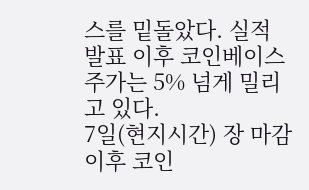스를 밑돌았다. 실적 발표 이후 코인베이스 주가는 5% 넘게 밀리고 있다.
7일(현지시간) 장 마감 이후 코인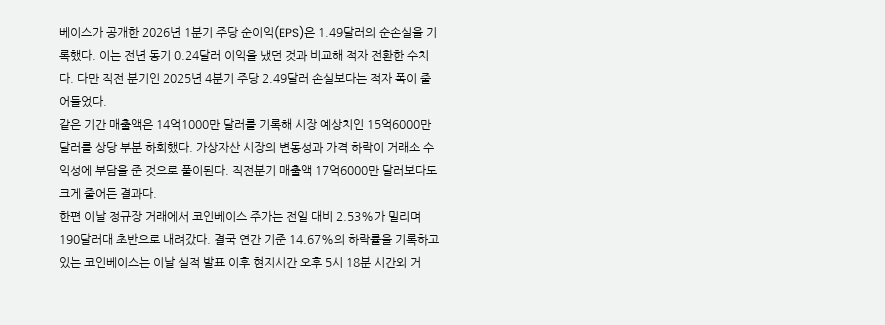베이스가 공개한 2026년 1분기 주당 순이익(EPS)은 1.49달러의 순손실을 기록했다. 이는 전년 동기 0.24달러 이익을 냈던 것과 비교해 적자 전환한 수치다. 다만 직전 분기인 2025년 4분기 주당 2.49달러 손실보다는 적자 폭이 줄어들었다.
같은 기간 매출액은 14억1000만 달러를 기록해 시장 예상치인 15억6000만 달러를 상당 부분 하회했다. 가상자산 시장의 변동성과 가격 하락이 거래소 수익성에 부담을 준 것으로 풀이된다. 직전분기 매출액 17억6000만 달러보다도 크게 줄어든 결과다.
한편 이날 정규장 거래에서 코인베이스 주가는 전일 대비 2.53%가 밀리며 190달러대 초반으로 내려갔다. 결국 연간 기준 14.67%의 하락률을 기록하고 있는 코인베이스는 이날 실적 발표 이후 현지시간 오후 5시 18분 시간외 거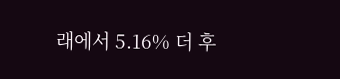래에서 5.16% 더 후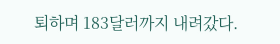퇴하며 183달러까지 내려갔다.